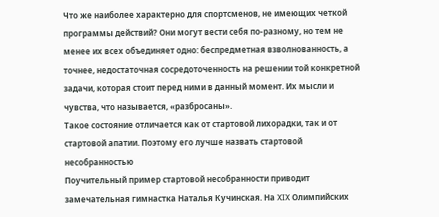Что же наиболее характерно для спортсменов, не имеющих четкой программы действий? Они могут вести себя по-разному, но тем не менее их всех объединяет одно: беспредметная взволнованность, а точнее, недостаточная сосредоточенность на решении той конкретной задачи, которая стоит перед ними в данный момент. Их мысли и чувства, что называется, «разбросаны».
Такое состояние отличается как от стартовой лихорадки, так и от стартовой апатии. Поэтому его лучше назвать стартовой несобранностью
Поучительный пример стартовой несобранности приводит замечательная гимнастка Наталья Кучинская. На XIX Олимпийских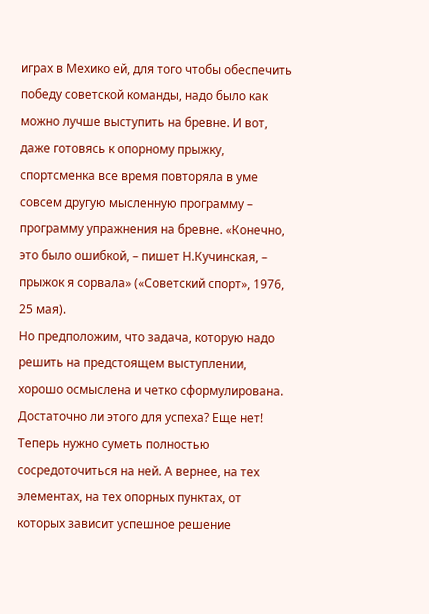играх в Мехико ей, для того чтобы обеспечить победу советской команды, надо было как можно лучше выступить на бревне. И вот, даже готовясь к опорному прыжку, спортсменка все время повторяла в уме совсем другую мысленную программу – программу упражнения на бревне. «Конечно, это было ошибкой, – пишет Н.Кучинская, – прыжок я сорвала» («Советский спорт», 1976, 25 мая).
Но предположим, что задача, которую надо решить на предстоящем выступлении, хорошо осмыслена и четко сформулирована. Достаточно ли этого для успеха? Еще нет! Теперь нужно суметь полностью сосредоточиться на ней. А вернее, на тех элементах, на тех опорных пунктах, от которых зависит успешное решение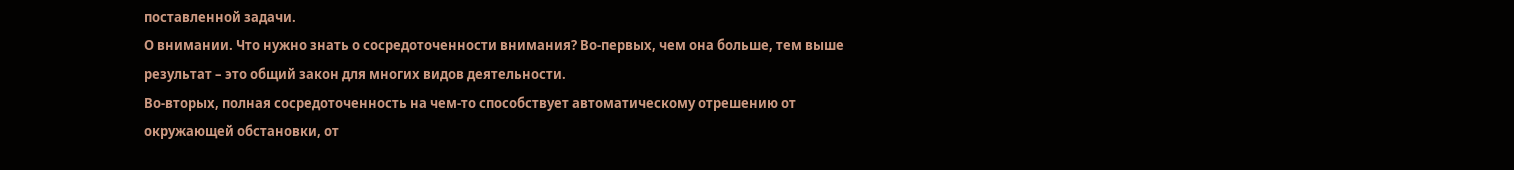поставленной задачи.
О внимании. Что нужно знать о сосредоточенности внимания? Во-первых, чем она больше, тем выше результат – это общий закон для многих видов деятельности.
Во-вторых, полная сосредоточенность на чем-то способствует автоматическому отрешению от окружающей обстановки, от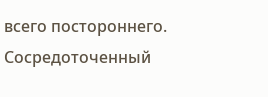всего постороннего. Сосредоточенный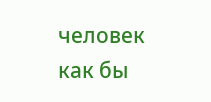человек как бы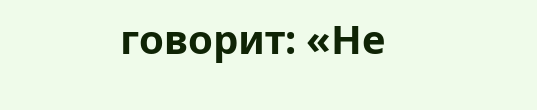говорит: «Не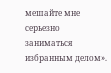мешайте мне серьезно заниматься избранным делом».